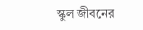স্কুল জীবনের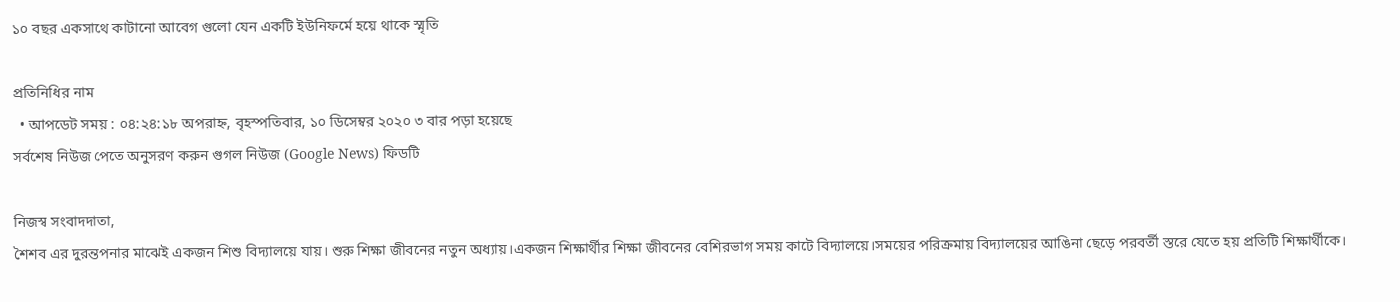১০ বছর একসাথে কাটানো আবেগ গুলো যেন একটি ইউনিফর্মে হয়ে থাকে স্মৃতি

প্রতিনিধির নাম
  • আপডেট সময় : ০৪:২৪:১৮ অপরাহ্ন, বৃহস্পতিবার, ১০ ডিসেম্বর ২০২০ ৩ বার পড়া হয়েছে
সর্বশেষ নিউজ পেতে অনুসরণ করুন গুগল নিউজ (Google News) ফিডটি

নিজস্ব সংবাদদাতা,
শৈশব এর দুরন্তপনার মাঝেই একজন শিশু বিদ্যালয়ে যায়। শুরু শিক্ষা জীবনের নতুন অধ্যায়।একজন শিক্ষার্থীর শিক্ষা জীবনের বেশিরভাগ সময় কাটে বিদ্যালয়ে।সময়ের পরিক্রমায় বিদ্যালয়ের আঙিনা ছেড়ে পরবর্তী স্তরে যেতে হয় প্রতিটি শিক্ষার্থীকে।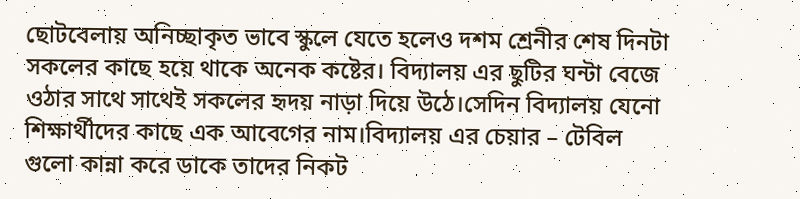ছোটবেলায় অনিচ্ছাকৃত ভাবে স্কুলে যেতে হলেও দশম শ্রেনীর শেষ দিনটা সকলের কাছে হয়ে থাকে অনেক কষ্টের। বিদ্যালয় এর ছুটির ঘন্টা বেজে ওঠার সাথে সাথেই সকলের হৃদয় নাড়া দিয়ে উঠে।সেদিন বিদ্যালয় যেনো শিক্ষার্থীদের কাছে এক আবেগের নাম।বিদ্যালয় এর চেয়ার – টেবিল গুলো কান্না করে ডাকে তাদের নিকট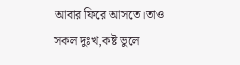আবার ফিরে আসতে।তাও সকল দুঃখ,কষ্ট ভুলে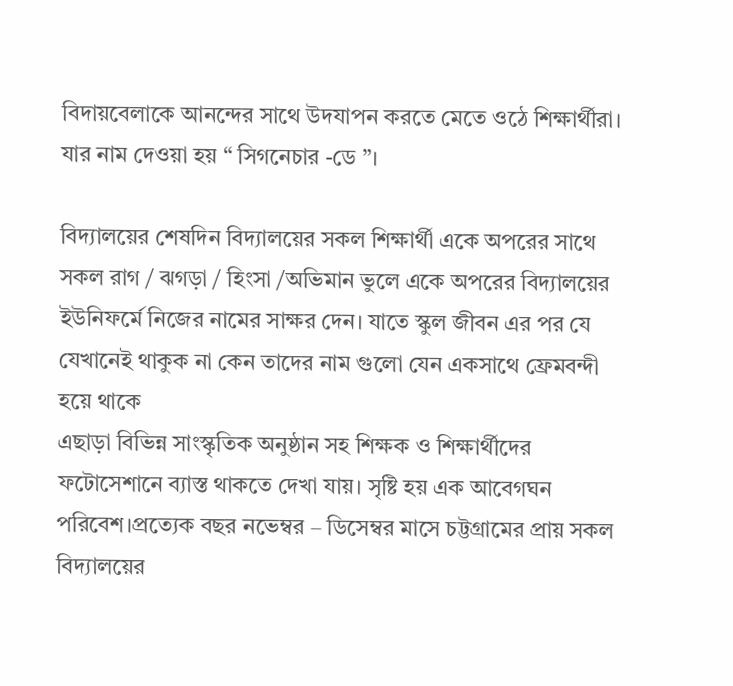বিদায়বেলাকে আনন্দের সাথে উদযাপন করতে মেতে ওঠে শিক্ষার্থীরা। যার নাম দেওয়া হয় “ সিগনেচার -ডে ”।

বিদ্যালয়ের শেষদিন বিদ্যালয়ের সকল শিক্ষার্থী একে অপরের সাথে সকল রাগ / ঝগড়া / হিংসা /অভিমান ভুলে একে অপরের বিদ্যালয়ের ইউনিফর্মে নিজের নামের সাক্ষর দেন। যাতে স্কুল জীবন এর পর যে যেখানেই থাকুক না কেন তাদের নাম গুলো যেন একসাথে ফ্রেমবন্দী হয়ে থাকে
এছাড়া বিভিন্ন সাংস্কৃতিক অনুষ্ঠান সহ শিক্ষক ও শিক্ষার্থীদের ফটোসেশানে ব্যাস্ত থাকতে দেখা যায়। সৃষ্টি হয় এক আবেগঘন পরিবেশ।প্রত্যেক বছর নভেম্বর – ডিসেম্বর মাসে চট্টগ্রামের প্রায় সকল বিদ্যালয়ের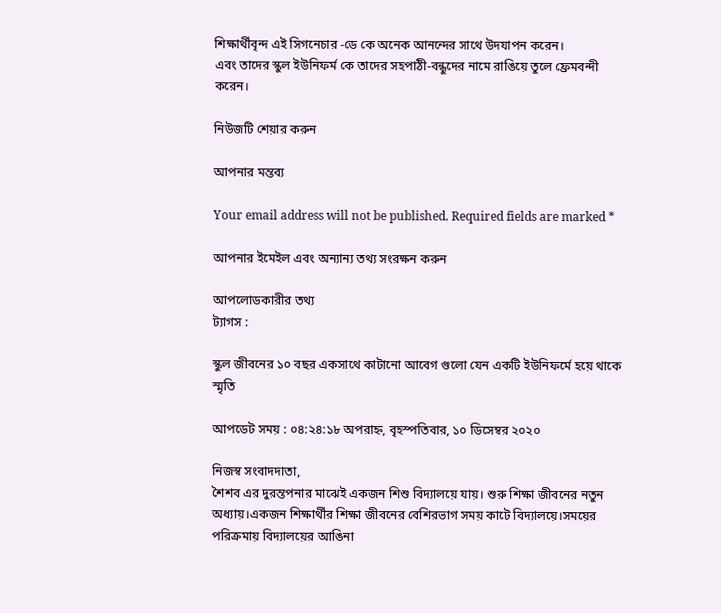শিক্ষার্থীবৃন্দ এই সিগনেচার -ডে কে অনেক আনন্দের সাথে উদযাপন করেন।
এবং তাদের স্কুল ইউনিফর্ম কে তাদের সহপাঠী-বন্ধুদের নামে রাঙিয়ে তুলে ফ্রেমবন্দী করেন।

নিউজটি শেয়ার করুন

আপনার মন্তব্য

Your email address will not be published. Required fields are marked *

আপনার ইমেইল এবং অন্যান্য তথ্য সংরক্ষন করুন

আপলোডকারীর তথ্য
ট্যাগস :

স্কুল জীবনের ১০ বছর একসাথে কাটানো আবেগ গুলো যেন একটি ইউনিফর্মে হয়ে থাকে স্মৃতি

আপডেট সময় : ০৪:২৪:১৮ অপরাহ্ন, বৃহস্পতিবার, ১০ ডিসেম্বর ২০২০

নিজস্ব সংবাদদাতা,
শৈশব এর দুরন্তপনার মাঝেই একজন শিশু বিদ্যালয়ে যায়। শুরু শিক্ষা জীবনের নতুন অধ্যায়।একজন শিক্ষার্থীর শিক্ষা জীবনের বেশিরভাগ সময় কাটে বিদ্যালয়ে।সময়ের পরিক্রমায় বিদ্যালয়ের আঙিনা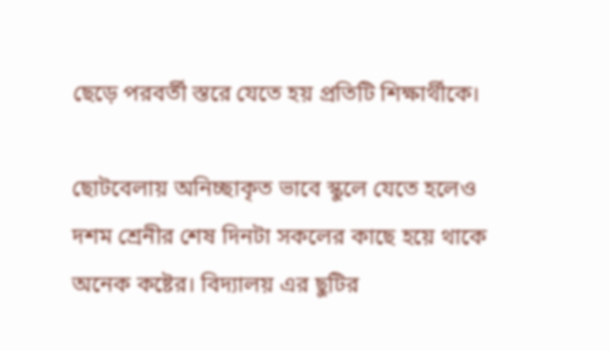ছেড়ে পরবর্তী স্তরে যেতে হয় প্রতিটি শিক্ষার্থীকে।

ছোটবেলায় অনিচ্ছাকৃত ভাবে স্কুলে যেতে হলেও দশম শ্রেনীর শেষ দিনটা সকলের কাছে হয়ে থাকে অনেক কষ্টের। বিদ্যালয় এর ছুটির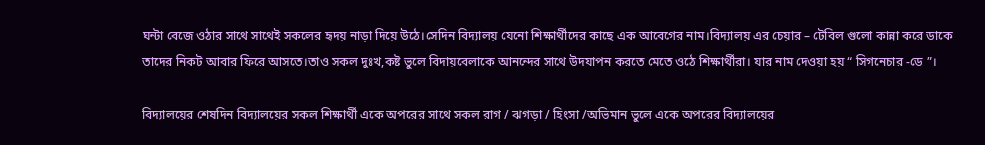ঘন্টা বেজে ওঠার সাথে সাথেই সকলের হৃদয় নাড়া দিয়ে উঠে।সেদিন বিদ্যালয় যেনো শিক্ষার্থীদের কাছে এক আবেগের নাম।বিদ্যালয় এর চেয়ার – টেবিল গুলো কান্না করে ডাকে তাদের নিকট আবার ফিরে আসতে।তাও সকল দুঃখ,কষ্ট ভুলে বিদায়বেলাকে আনন্দের সাথে উদযাপন করতে মেতে ওঠে শিক্ষার্থীরা। যার নাম দেওয়া হয় “ সিগনেচার -ডে ”।

বিদ্যালয়ের শেষদিন বিদ্যালয়ের সকল শিক্ষার্থী একে অপরের সাথে সকল রাগ / ঝগড়া / হিংসা /অভিমান ভুলে একে অপরের বিদ্যালয়ের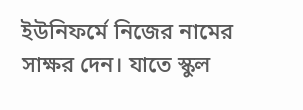ইউনিফর্মে নিজের নামের সাক্ষর দেন। যাতে স্কুল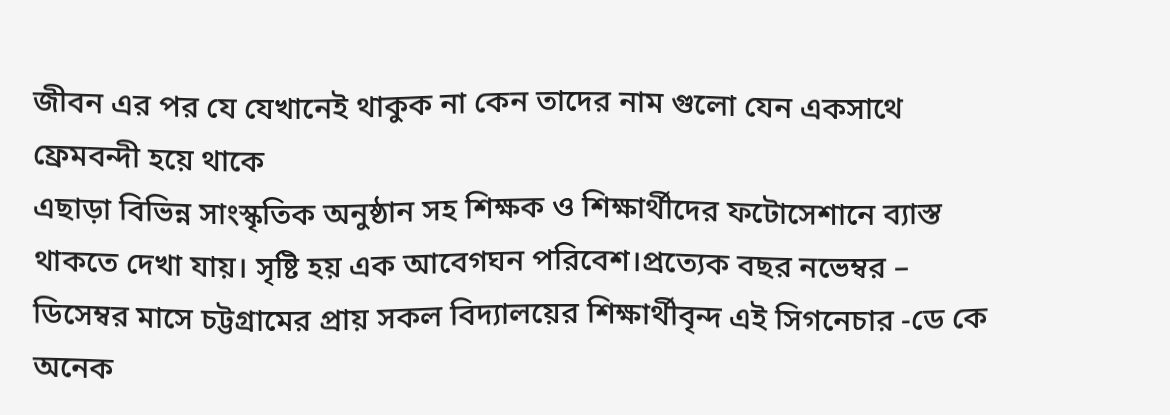জীবন এর পর যে যেখানেই থাকুক না কেন তাদের নাম গুলো যেন একসাথে ফ্রেমবন্দী হয়ে থাকে
এছাড়া বিভিন্ন সাংস্কৃতিক অনুষ্ঠান সহ শিক্ষক ও শিক্ষার্থীদের ফটোসেশানে ব্যাস্ত থাকতে দেখা যায়। সৃষ্টি হয় এক আবেগঘন পরিবেশ।প্রত্যেক বছর নভেম্বর – ডিসেম্বর মাসে চট্টগ্রামের প্রায় সকল বিদ্যালয়ের শিক্ষার্থীবৃন্দ এই সিগনেচার -ডে কে অনেক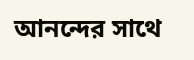আনন্দের সাথে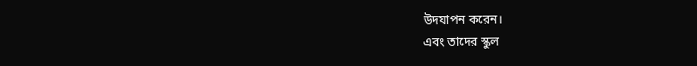উদযাপন করেন।
এবং তাদের স্কুল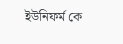ইউনিফর্ম কে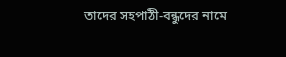তাদের সহপাঠী-বন্ধুদের নামে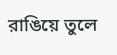রাঙিয়ে তুলে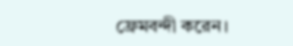ফ্রেমবন্দী করেন।